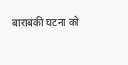बाराबंकी घटना को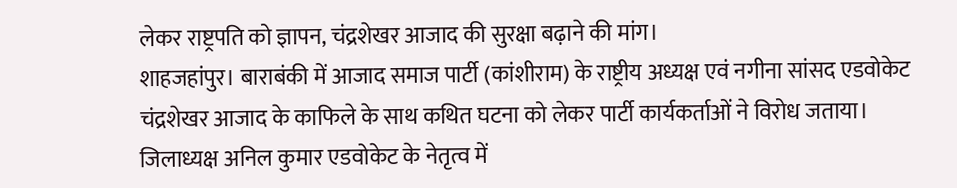लेकर राष्ट्रपति को ज्ञापन, चंद्रशेखर आजाद की सुरक्षा बढ़ाने की मांग।
शाहजहांपुर। बाराबंकी में आजाद समाज पार्टी (कांशीराम) के राष्ट्रीय अध्यक्ष एवं नगीना सांसद एडवोकेट चंद्रशेखर आजाद के काफिले के साथ कथित घटना को लेकर पार्टी कार्यकर्ताओं ने विरोध जताया। जिलाध्यक्ष अनिल कुमार एडवोकेट के नेतृत्व में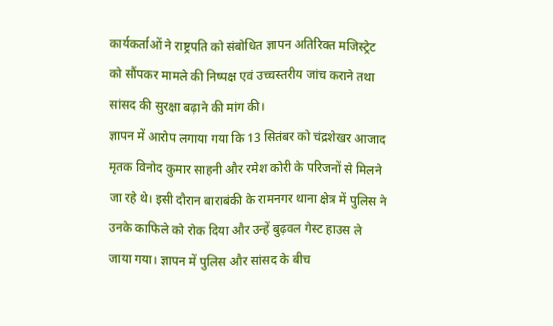कार्यकर्ताओं ने राष्ट्रपति को संबोधित ज्ञापन अतिरिक्त मजिस्ट्रेट को सौंपकर मामले की निष्पक्ष एवं उच्चस्तरीय जांच कराने तथा सांसद की सुरक्षा बढ़ाने की मांग की।
ज्ञापन में आरोप लगाया गया कि 13 सितंबर को चंद्रशेखर आजाद मृतक विनोद कुमार साहनी और रमेश कोरी के परिजनों से मिलने जा रहे थे। इसी दौरान बाराबंकी के रामनगर थाना क्षेत्र में पुलिस ने उनके काफिले को रोक दिया और उन्हें बुढ़वल गेस्ट हाउस ले जाया गया। ज्ञापन में पुलिस और सांसद के बीच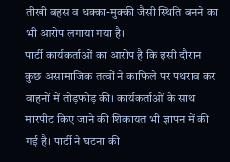तीखी बहस व धक्का-मुक्की जैसी स्थिति बनने का भी आरोप लगाया गया है।
पार्टी कार्यकर्ताओं का आरोप है कि इसी दौरान कुछ असामाजिक तत्वों ने काफिले पर पथराव कर वाहनों में तोड़फोड़ की। कार्यकर्ताओं के साथ मारपीट किए जाने की शिकायत भी ज्ञापन में की गई है। पार्टी ने घटना की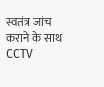स्वतंत्र जांच कराने के साथ CCTV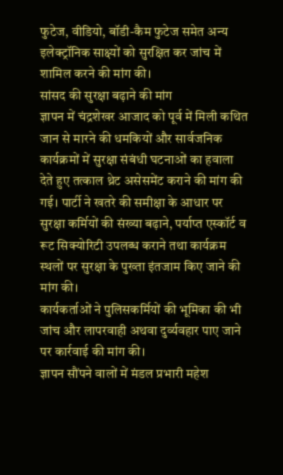फुटेज, वीडियो, बॉडी-कैम फुटेज समेत अन्य इलेक्ट्रॉनिक साक्ष्यों को सुरक्षित कर जांच में शामिल करने की मांग की।
सांसद की सुरक्षा बढ़ाने की मांग
ज्ञापन में चंद्रशेखर आजाद को पूर्व में मिली कथित जान से मारने की धमकियों और सार्वजनिक कार्यक्रमों में सुरक्षा संबंधी घटनाओं का हवाला देते हुए तत्काल थ्रेट असेसमेंट कराने की मांग की गई। पार्टी ने खतरे की समीक्षा के आधार पर सुरक्षा कर्मियों की संख्या बढ़ाने, पर्याप्त एस्कॉर्ट व रूट सिक्योरिटी उपलब्ध कराने तथा कार्यक्रम स्थलों पर सुरक्षा के पुख्ता इंतजाम किए जाने की मांग की।
कार्यकर्ताओं ने पुलिसकर्मियों की भूमिका की भी जांच और लापरवाही अथवा दुर्व्यवहार पाए जाने पर कार्रवाई की मांग की।
ज्ञापन सौंपने वालों में मंडल प्रभारी महेश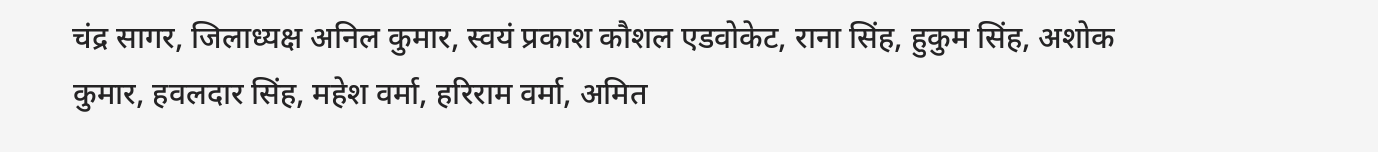चंद्र सागर, जिलाध्यक्ष अनिल कुमार, स्वयं प्रकाश कौशल एडवोकेट, राना सिंह, हुकुम सिंह, अशोक कुमार, हवलदार सिंह, महेश वर्मा, हरिराम वर्मा, अमित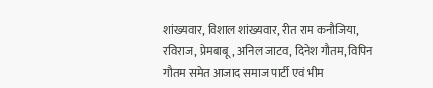शांख्यवार, विशाल शांख्यवार, रीत राम कनौजिया, रविराज, प्रेमबाबू, अनिल जाटव, दिनेश गौतम, विपिन गौतम समेत आजाद समाज पार्टी एवं भीम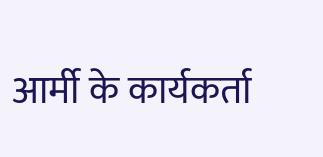आर्मी के कार्यकर्ता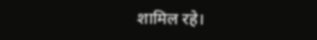शामिल रहे।